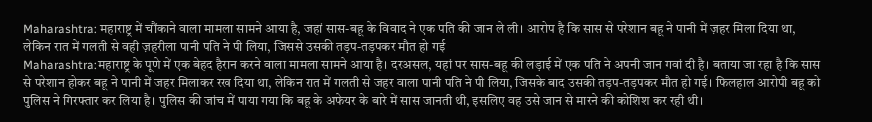Maharashtra: महाराष्ट्र में चौंकाने वाला मामला सामने आया है, जहां सास-बहू के विवाद ने एक पति की जान ले ली। आरोप है कि सास से परेशान बहू ने पानी में ज़हर मिला दिया था, लेकिन रात में गलती से वही ज़हरीला पानी पति ने पी लिया, जिससे उसकी तड़प-तड़पकर मौत हो गई
Maharashtra:महाराष्ट्र के पूणे में एक बेहद हैरान करने वाला मामला सामने आया है। दरअसल, यहां पर सास-बहू की लड़ाई में एक पति ने अपनी जान गवां दी है। बताया जा रहा है कि सास से परेशान होकर बहू ने पानी में जहर मिलाकर रख दिया था, लेकिन रात में गलती से जहर वाला पानी पति ने पी लिया, जिसके बाद उसकी तड़प-तड़पकर मौत हो गई। फिलहाल आरोपी बहू को पुलिस ने गिरफ्तार कर लिया है। पुलिस की जांच में पाया गया कि बहू के अफेयर के बारे में सास जानती थी, इसलिए वह उसे जान से मारने की कोशिश कर रही थी।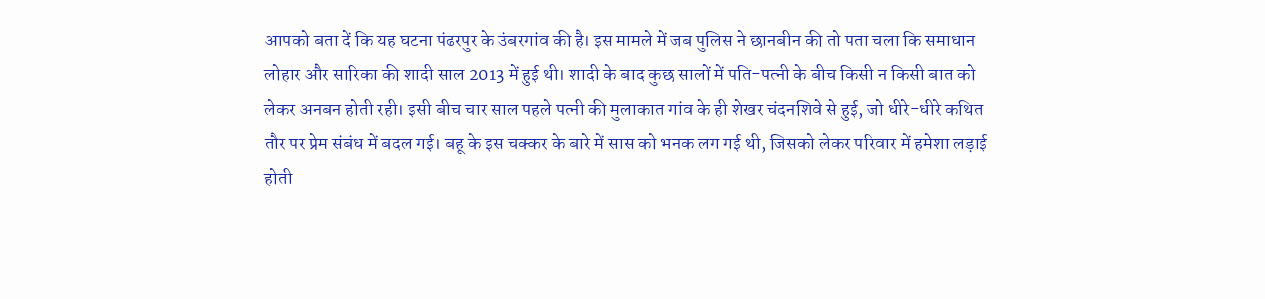आपको बता दें कि यह घटना पंढरपुर के उंबरगांव की है। इस मामले में जब पुलिस ने छानबीन की तो पता चला कि समाधान लोहार और सारिका की शादी साल 2013 में हुई थी। शादी के बाद कुछ सालों में पति-पत्नी के बीच किसी न किसी बात को लेकर अनबन होती रही। इसी बीच चार साल पहले पत्नी की मुलाकात गांव के ही शेखर चंदनशिवे से हुई, जो धीरे-धीरे कथित तौर पर प्रेम संबंध में बदल गई। बहू के इस चक्कर के बारे में सास को भनक लग गई थी, जिसको लेकर परिवार में हमेशा लड़ाई होती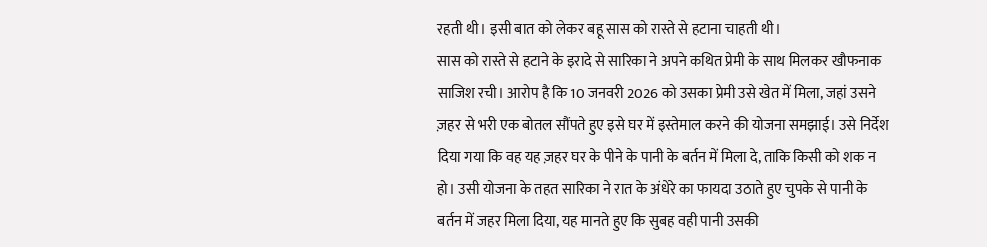रहती थी। इसी बात को लेकर बहू सास को रास्ते से हटाना चाहती थी।
सास को रास्ते से हटाने के इरादे से सारिका ने अपने कथित प्रेमी के साथ मिलकर खौफनाक साजिश रची। आरोप है कि 10 जनवरी 2026 को उसका प्रेमी उसे खेत में मिला, जहां उसने ज़हर से भरी एक बोतल सौंपते हुए इसे घर में इस्तेमाल करने की योजना समझाई। उसे निर्देश दिया गया कि वह यह ज़हर घर के पीने के पानी के बर्तन में मिला दे, ताकि किसी को शक न हो। उसी योजना के तहत सारिका ने रात के अंधेरे का फायदा उठाते हुए चुपके से पानी के बर्तन में जहर मिला दिया, यह मानते हुए कि सुबह वही पानी उसकी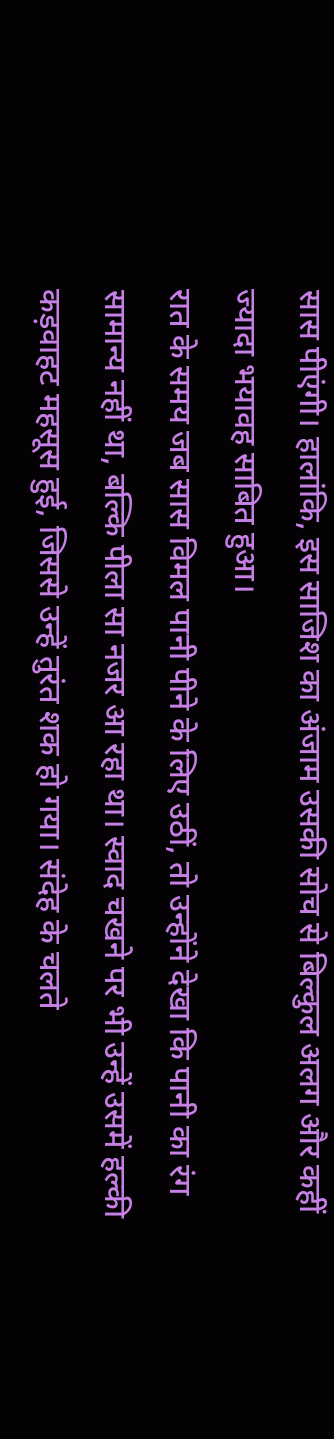सास पीएंगी। हालांकि, इस साजिश का अंजाम उसकी सोच से बिल्कुल अलग और कहीं ज्यादा भयावह साबित हुआ।
रात के समय जब सास विमल पानी पीने के लिए उठीं, तो उन्होंने देखा कि पानी का रंग सामान्य नहीं था, बल्कि पीला सा नजर आ रहा था। स्वाद चखने पर भी उन्हें उसमें हल्की कड़वाहट महसूस हुई, जिससे उन्हें तुरंत शक हो गया। संदेह के चलते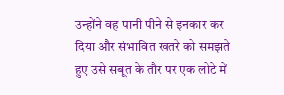उन्होंने वह पानी पीने से इनकार कर दिया और संभावित खतरे को समझते हुए उसे सबूत के तौर पर एक लोटे में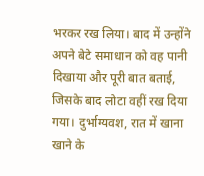भरकर रख लिया। बाद में उन्होंने अपने बेटे समाधान को वह पानी दिखाया और पूरी बात बताई, जिसके बाद लोटा वहीं रख दिया गया। दुर्भाग्यवश, रात में खाना खाने के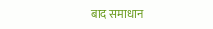बाद समाधान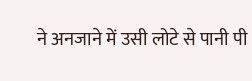ने अनजाने में उसी लोटे से पानी पी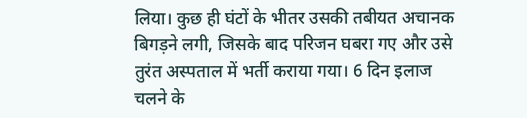लिया। कुछ ही घंटों के भीतर उसकी तबीयत अचानक बिगड़ने लगी, जिसके बाद परिजन घबरा गए और उसे तुरंत अस्पताल में भर्ती कराया गया। 6 दिन इलाज चलने के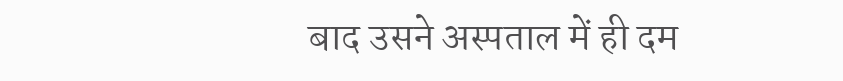बाद उसने अस्पताल में ही दम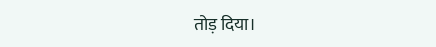तोड़ दिया।